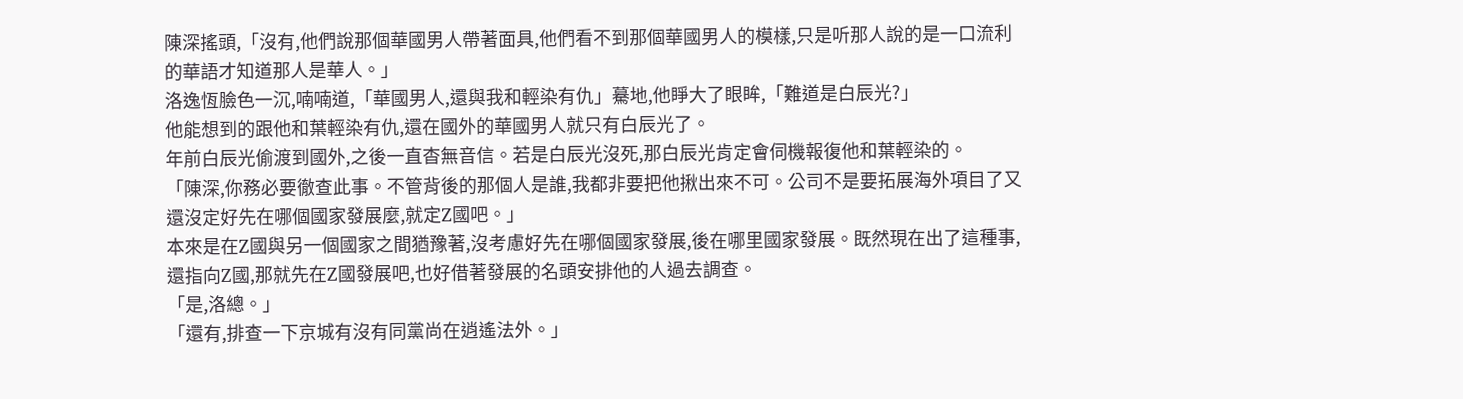陳深搖頭,「沒有,他們說那個華國男人帶著面具,他們看不到那個華國男人的模樣,只是听那人說的是一口流利的華語才知道那人是華人。」
洛逸恆臉色一沉,喃喃道,「華國男人,還與我和輕染有仇」驀地,他睜大了眼眸,「難道是白辰光?」
他能想到的跟他和葉輕染有仇,還在國外的華國男人就只有白辰光了。
年前白辰光偷渡到國外,之後一直杳無音信。若是白辰光沒死,那白辰光肯定會伺機報復他和葉輕染的。
「陳深,你務必要徹查此事。不管背後的那個人是誰,我都非要把他揪出來不可。公司不是要拓展海外項目了又還沒定好先在哪個國家發展麼,就定Z國吧。」
本來是在Z國與另一個國家之間猶豫著,沒考慮好先在哪個國家發展,後在哪里國家發展。既然現在出了這種事,還指向Z國,那就先在Z國發展吧,也好借著發展的名頭安排他的人過去調查。
「是,洛總。」
「還有,排查一下京城有沒有同黨尚在逍遙法外。」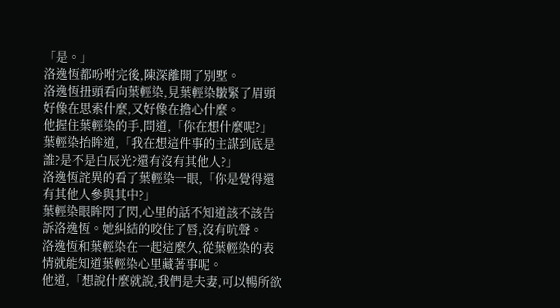「是。」
洛逸恆都吩咐完後,陳深離開了別墅。
洛逸恆扭頭看向葉輕染,見葉輕染皺緊了眉頭好像在思索什麼,又好像在擔心什麼。
他握住葉輕染的手,問道,「你在想什麼呢?」
葉輕染抬眸道,「我在想這件事的主謀到底是誰?是不是白辰光?還有沒有其他人?」
洛逸恆詫異的看了葉輕染一眼,「你是覺得還有其他人參與其中?」
葉輕染眼眸閃了閃,心里的話不知道該不該告訴洛逸恆。她糾結的咬住了唇,沒有吭聲。
洛逸恆和葉輕染在一起這麼久,從葉輕染的表情就能知道葉輕染心里藏著事呢。
他道,「想說什麼就說,我們是夫妻,可以暢所欲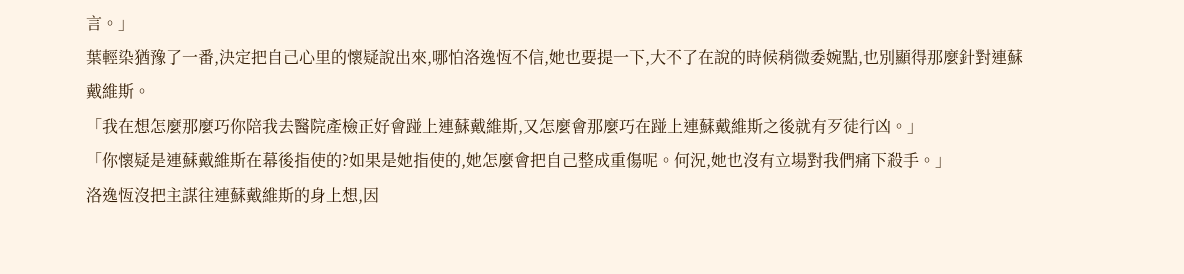言。」
葉輕染猶豫了一番,決定把自己心里的懷疑說出來,哪怕洛逸恆不信,她也要提一下,大不了在說的時候稍微委婉點,也別顯得那麼針對連蘇戴維斯。
「我在想怎麼那麼巧你陪我去醫院產檢正好會踫上連蘇戴維斯,又怎麼會那麼巧在踫上連蘇戴維斯之後就有歹徒行凶。」
「你懷疑是連蘇戴維斯在幕後指使的?如果是她指使的,她怎麼會把自己整成重傷呢。何況,她也沒有立場對我們痛下殺手。」
洛逸恆沒把主謀往連蘇戴維斯的身上想,因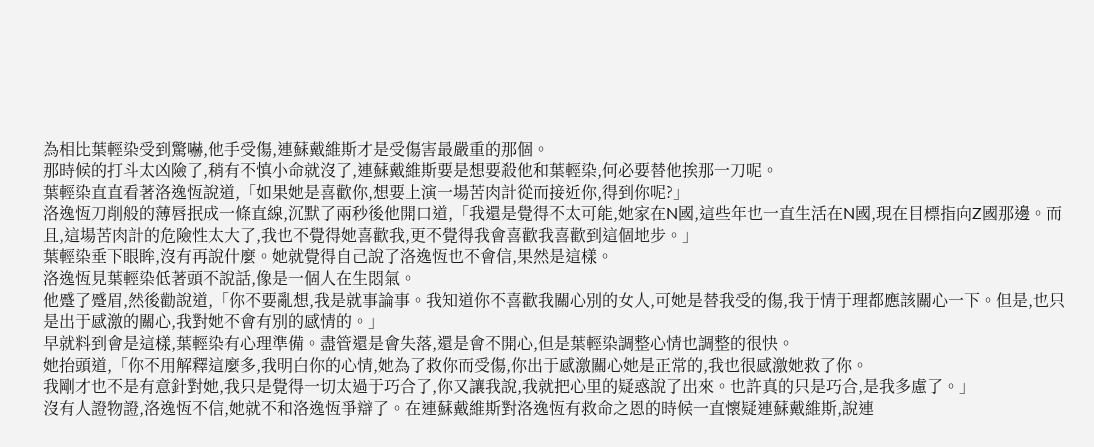為相比葉輕染受到驚嚇,他手受傷,連蘇戴維斯才是受傷害最嚴重的那個。
那時候的打斗太凶險了,稍有不慎小命就沒了,連蘇戴維斯要是想要殺他和葉輕染,何必要替他挨那一刀呢。
葉輕染直直看著洛逸恆說道,「如果她是喜歡你,想要上演一場苦肉計從而接近你,得到你呢?」
洛逸恆刀削般的薄唇抿成一條直線,沉默了兩秒後他開口道,「我還是覺得不太可能,她家在N國,這些年也一直生活在N國,現在目標指向Z國那邊。而且,這場苦肉計的危險性太大了,我也不覺得她喜歡我,更不覺得我會喜歡我喜歡到這個地步。」
葉輕染垂下眼眸,沒有再說什麼。她就覺得自己說了洛逸恆也不會信,果然是這樣。
洛逸恆見葉輕染低著頭不說話,像是一個人在生悶氣。
他蹙了蹙眉,然後勸說道,「你不要亂想,我是就事論事。我知道你不喜歡我關心別的女人,可她是替我受的傷,我于情于理都應該關心一下。但是,也只是出于感激的關心,我對她不會有別的感情的。」
早就料到會是這樣,葉輕染有心理準備。盡管還是會失落,還是會不開心,但是葉輕染調整心情也調整的很快。
她抬頭道,「你不用解釋這麼多,我明白你的心情,她為了救你而受傷,你出于感激關心她是正常的,我也很感激她救了你。
我剛才也不是有意針對她,我只是覺得一切太過于巧合了,你又讓我說,我就把心里的疑惑說了出來。也許真的只是巧合,是我多慮了。」
沒有人證物證,洛逸恆不信,她就不和洛逸恆爭辯了。在連蘇戴維斯對洛逸恆有救命之恩的時候一直懷疑連蘇戴維斯,說連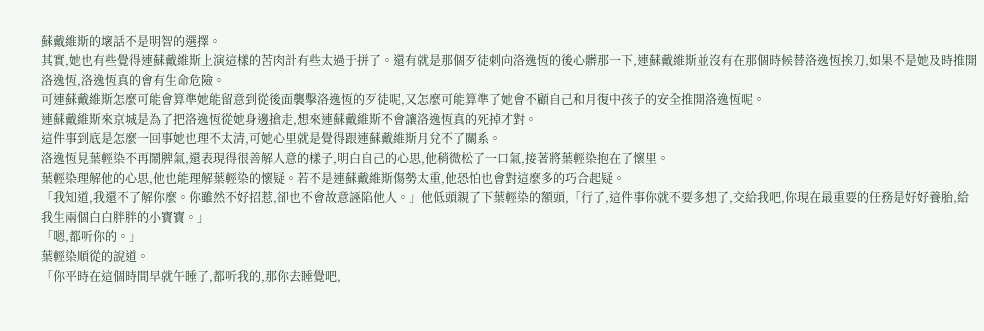蘇戴維斯的壞話不是明智的選擇。
其實,她也有些覺得連蘇戴維斯上演這樣的苦肉計有些太過于拼了。還有就是那個歹徒刺向洛逸恆的後心髒那一下,連蘇戴維斯並沒有在那個時候替洛逸恆挨刀,如果不是她及時推開洛逸恆,洛逸恆真的會有生命危險。
可連蘇戴維斯怎麼可能會算準她能留意到從後面襲擊洛逸恆的歹徒呢,又怎麼可能算準了她會不顧自己和月復中孩子的安全推開洛逸恆呢。
連蘇戴維斯來京城是為了把洛逸恆從她身邊搶走,想來連蘇戴維斯不會讓洛逸恆真的死掉才對。
這件事到底是怎麼一回事她也理不太清,可她心里就是覺得跟連蘇戴維斯月兌不了關系。
洛逸恆見葉輕染不再鬧脾氣,還表現得很善解人意的樣子,明白自己的心思,他稍微松了一口氣,接著將葉輕染抱在了懷里。
葉輕染理解他的心思,他也能理解葉輕染的懷疑。若不是連蘇戴維斯傷勢太重,他恐怕也會對這麼多的巧合起疑。
「我知道,我還不了解你麼。你雖然不好招惹,卻也不會故意誣陷他人。」他低頭親了下葉輕染的額頭,「行了,這件事你就不要多想了,交給我吧,你現在最重要的任務是好好養胎,給我生兩個白白胖胖的小寶寶。」
「嗯,都听你的。」
葉輕染順從的說道。
「你平時在這個時間早就午睡了,都听我的,那你去睡覺吧,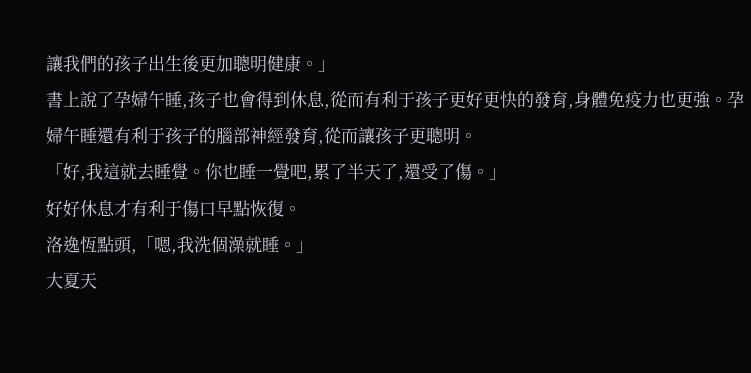讓我們的孩子出生後更加聰明健康。」
書上說了孕婦午睡,孩子也會得到休息,從而有利于孩子更好更快的發育,身體免疫力也更強。孕婦午睡還有利于孩子的腦部神經發育,從而讓孩子更聰明。
「好,我這就去睡覺。你也睡一覺吧,累了半天了,還受了傷。」
好好休息才有利于傷口早點恢復。
洛逸恆點頭,「嗯,我洗個澡就睡。」
大夏天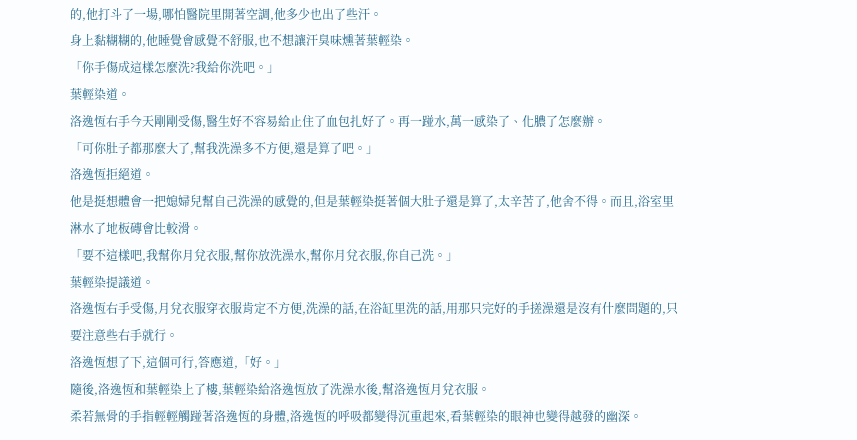的,他打斗了一場,哪怕醫院里開著空調,他多少也出了些汗。
身上黏糊糊的,他睡覺會感覺不舒服,也不想讓汗臭味燻著葉輕染。
「你手傷成這樣怎麼洗?我給你洗吧。」
葉輕染道。
洛逸恆右手今天剛剛受傷,醫生好不容易給止住了血包扎好了。再一踫水,萬一感染了、化膿了怎麼辦。
「可你肚子都那麼大了,幫我洗澡多不方便,還是算了吧。」
洛逸恆拒絕道。
他是挺想體會一把媳婦兒幫自己洗澡的感覺的,但是葉輕染挺著個大肚子還是算了,太辛苦了,他舍不得。而且,浴室里淋水了地板磚會比較滑。
「要不這樣吧,我幫你月兌衣服,幫你放洗澡水,幫你月兌衣服,你自己洗。」
葉輕染提議道。
洛逸恆右手受傷,月兌衣服穿衣服肯定不方便,洗澡的話,在浴缸里洗的話,用那只完好的手搓澡還是沒有什麼問題的,只要注意些右手就行。
洛逸恆想了下,這個可行,答應道,「好。」
隨後,洛逸恆和葉輕染上了樓,葉輕染給洛逸恆放了洗澡水後,幫洛逸恆月兌衣服。
柔若無骨的手指輕輕觸踫著洛逸恆的身體,洛逸恆的呼吸都變得沉重起來,看葉輕染的眼神也變得越發的幽深。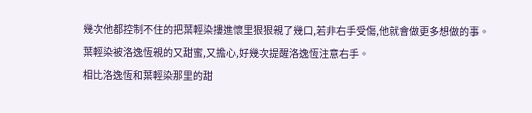幾次他都控制不住的把葉輕染摟進懷里狠狠親了幾口,若非右手受傷,他就會做更多想做的事。
葉輕染被洛逸恆親的又甜蜜,又擔心,好幾次提醒洛逸恆注意右手。
相比洛逸恆和葉輕染那里的甜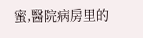蜜,醫院病房里的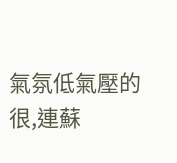氣氛低氣壓的很,連蘇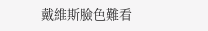戴維斯臉色難看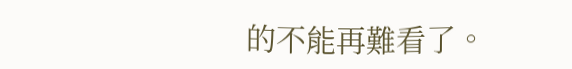的不能再難看了。